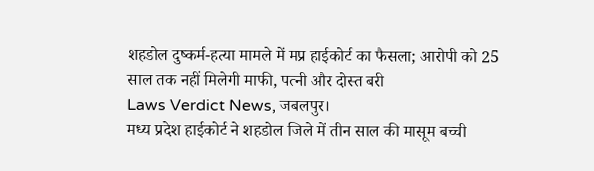शहडोल दुष्कर्म-हत्या मामले में मप्र हाईकोर्ट का फैसला; आरोपी को 25 साल तक नहीं मिलेगी माफी, पत्नी और दोस्त बरी
Laws Verdict News, जबलपुर।
मध्य प्रदेश हाईकोर्ट ने शहडोल जिले में तीन साल की मासूम बच्ची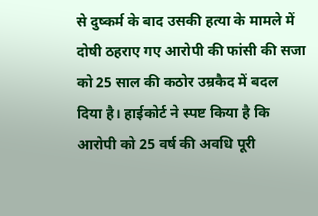से दुष्कर्म के बाद उसकी हत्या के मामले में दोषी ठहराए गए आरोपी की फांसी की सजा को 25 साल की कठोर उम्रकैद में बदल दिया है। हाईकोर्ट ने स्पष्ट किया है कि आरोपी को 25 वर्ष की अवधि पूरी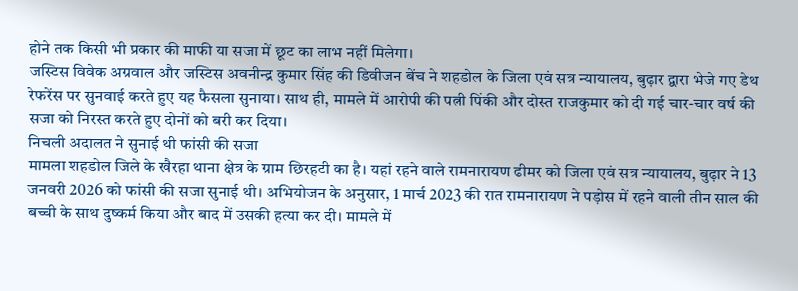होने तक किसी भी प्रकार की माफी या सजा में छूट का लाभ नहीं मिलेगा।
जस्टिस विवेक अग्रवाल और जस्टिस अवनीन्द्र कुमार सिंह की डिवीजन बेंच ने शहडोल के जिला एवं सत्र न्यायालय, बुढ़ार द्वारा भेजे गए डेथ रेफरेंस पर सुनवाई करते हुए यह फैसला सुनाया। साथ ही, मामले में आरोपी की पत्नी पिंकी और दोस्त राजकुमार को दी गई चार-चार वर्ष की सजा को निरस्त करते हुए दोनों को बरी कर दिया।
निचली अदालत ने सुनाई थी फांसी की सजा
मामला शहडोल जिले के खैरहा थाना क्षेत्र के ग्राम छिरहटी का है। यहां रहने वाले रामनारायण ढीमर को जिला एवं सत्र न्यायालय, बुढ़ार ने 13 जनवरी 2026 को फांसी की सजा सुनाई थी। अभियोजन के अनुसार, 1 मार्च 2023 की रात रामनारायण ने पड़ोस में रहने वाली तीन साल की बच्ची के साथ दुष्कर्म किया और बाद में उसकी हत्या कर दी। मामले में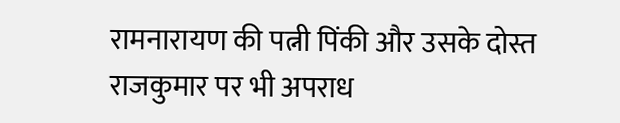रामनारायण की पत्नी पिंकी और उसके दोस्त राजकुमार पर भी अपराध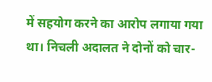में सहयोग करने का आरोप लगाया गया था। निचली अदालत ने दोनों को चार-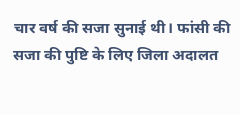चार वर्ष की सजा सुनाई थी। फांसी की सजा की पुष्टि के लिए जिला अदालत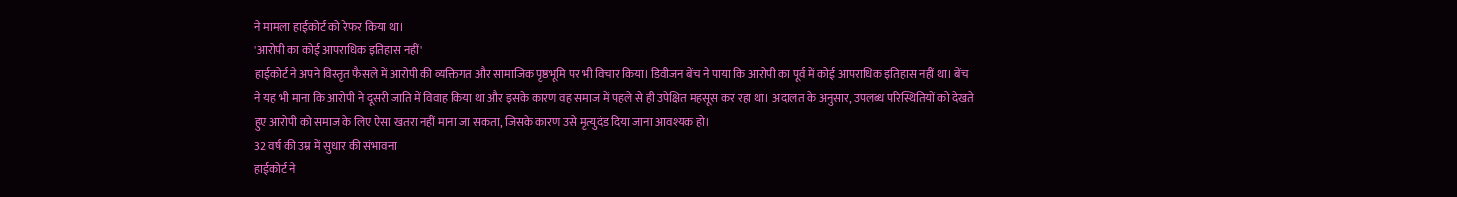ने मामला हाईकोर्ट को रेफर किया था।
'आरोपी का कोई आपराधिक इतिहास नहीं'
हाईकोर्ट ने अपने विस्तृत फैसले में आरोपी की व्यक्तिगत और सामाजिक पृष्ठभूमि पर भी विचार किया। डिवीजन बेंच ने पाया कि आरोपी का पूर्व में कोई आपराधिक इतिहास नहीं था। बेंच ने यह भी माना कि आरोपी ने दूसरी जाति में विवाह किया था और इसके कारण वह समाज में पहले से ही उपेक्षित महसूस कर रहा था। अदालत के अनुसार, उपलब्ध परिस्थितियों को देखते हुए आरोपी को समाज के लिए ऐसा खतरा नहीं माना जा सकता, जिसके कारण उसे मृत्युदंड दिया जाना आवश्यक हो।
32 वर्ष की उम्र में सुधार की संभावना
हाईकोर्ट ने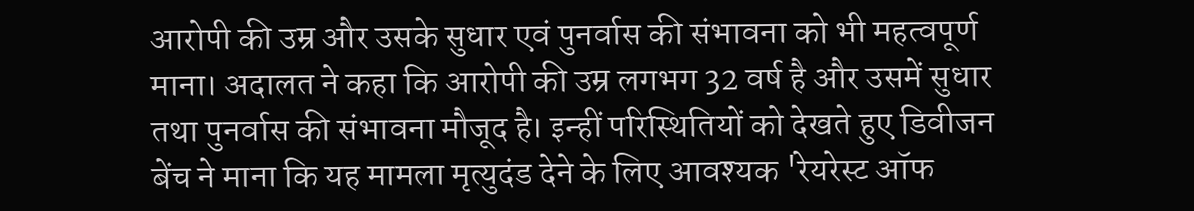आरोपी की उम्र और उसके सुधार एवं पुनर्वास की संभावना को भी महत्वपूर्ण माना। अदालत ने कहा कि आरोपी की उम्र लगभग 32 वर्ष है और उसमें सुधार तथा पुनर्वास की संभावना मौजूद है। इन्हीं परिस्थितियों को देखते हुए डिवीजन बेंच ने माना कि यह मामला मृत्युदंड देने के लिए आवश्यक 'रेयरेस्ट ऑफ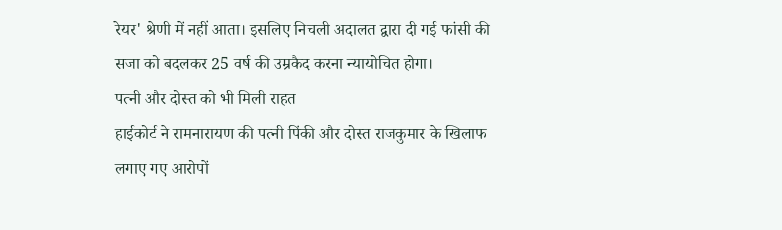रेयर' श्रेणी में नहीं आता। इसलिए निचली अदालत द्वारा दी गई फांसी की सजा को बदलकर 25 वर्ष की उम्रकैद करना न्यायोचित होगा।
पत्नी और दोस्त को भी मिली राहत
हाईकोर्ट ने रामनारायण की पत्नी पिंकी और दोस्त राजकुमार के खिलाफ लगाए गए आरोपों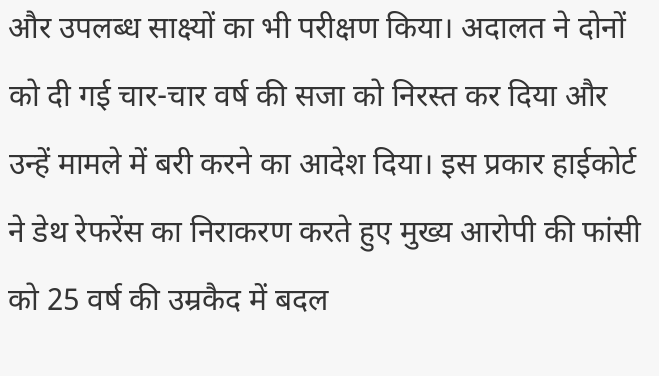और उपलब्ध साक्ष्यों का भी परीक्षण किया। अदालत ने दोनों को दी गई चार-चार वर्ष की सजा को निरस्त कर दिया और उन्हें मामले में बरी करने का आदेश दिया। इस प्रकार हाईकोर्ट ने डेथ रेफरेंस का निराकरण करते हुए मुख्य आरोपी की फांसी को 25 वर्ष की उम्रकैद में बदल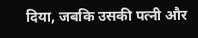दिया, जबकि उसकी पत्नी और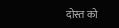दोस्त को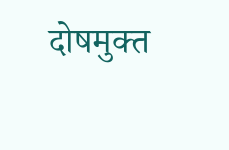दोषमुक्त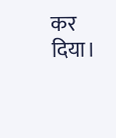कर दिया।